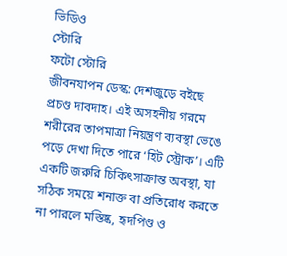ভিডিও
স্টোরি
ফটো স্টোরি
জীবনযাপন ডেস্ক: দেশজুড়ে বইছে প্রচণ্ড দাবদাহ। এই অসহনীয় গরমে শরীরের তাপমাত্রা নিয়ন্ত্রণ ব্যবস্থা ভেঙে পড়ে দেখা দিতে পারে ‘হিট স্ট্রোক’। এটি একটি জরুরি চিকিৎসাক্রান্ত অবস্থা, যা সঠিক সময়ে শনাক্ত বা প্রতিরোধ করতে না পারলে মস্তিষ্ক, হৃদপিণ্ড ও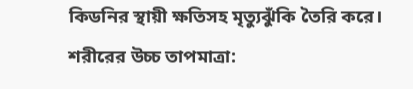কিডনির স্থায়ী ক্ষতিসহ মৃত্যুঝুঁকি তৈরি করে।
শরীরের উচ্চ তাপমাত্রা: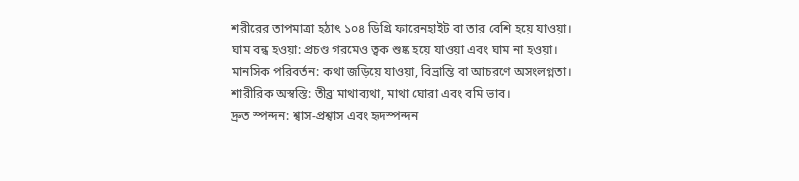শরীরের তাপমাত্রা হঠাৎ ১০৪ ডিগ্রি ফারেনহাইট বা তার বেশি হয়ে যাওয়া।
ঘাম বন্ধ হওয়া: প্রচণ্ড গরমেও ত্বক শুষ্ক হয়ে যাওয়া এবং ঘাম না হওয়া।
মানসিক পরিবর্তন: কথা জড়িয়ে যাওয়া, বিভ্রান্তি বা আচরণে অসংলগ্নতা।
শারীরিক অস্বস্তি: তীব্র মাথাব্যথা, মাথা ঘোরা এবং বমি ভাব।
দ্রুত স্পন্দন: শ্বাস-প্রশ্বাস এবং হৃদস্পন্দন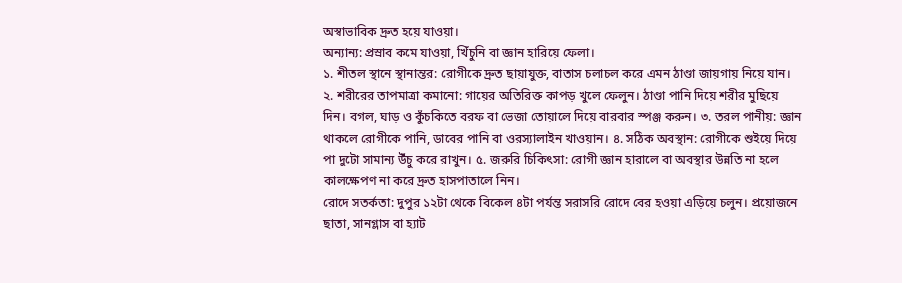অস্বাভাবিক দ্রুত হয়ে যাওয়া।
অন্যান্য: প্রস্রাব কমে যাওয়া, খিঁচুনি বা জ্ঞান হারিয়ে ফেলা।
১. শীতল স্থানে স্থানান্তর: রোগীকে দ্রুত ছায়াযুক্ত, বাতাস চলাচল করে এমন ঠাণ্ডা জায়গায় নিয়ে যান। ২. শরীরের তাপমাত্রা কমানো: গায়ের অতিরিক্ত কাপড় খুলে ফেলুন। ঠাণ্ডা পানি দিয়ে শরীর মুছিয়ে দিন। বগল, ঘাড় ও কুঁচকিতে বরফ বা ভেজা তোয়ালে দিয়ে বারবার স্পঞ্জ করুন। ৩. তরল পানীয়: জ্ঞান থাকলে রোগীকে পানি, ডাবের পানি বা ওরস্যালাইন খাওয়ান। ৪. সঠিক অবস্থান: রোগীকে শুইয়ে দিয়ে পা দুটো সামান্য উঁচু করে রাখুন। ৫. জরুরি চিকিৎসা: রোগী জ্ঞান হারালে বা অবস্থার উন্নতি না হলে কালক্ষেপণ না করে দ্রুত হাসপাতালে নিন।
রোদে সতর্কতা: দুপুর ১২টা থেকে বিকেল ৪টা পর্যন্ত সরাসরি রোদে বের হওয়া এড়িয়ে চলুন। প্রয়োজনে ছাতা, সানগ্লাস বা হ্যাট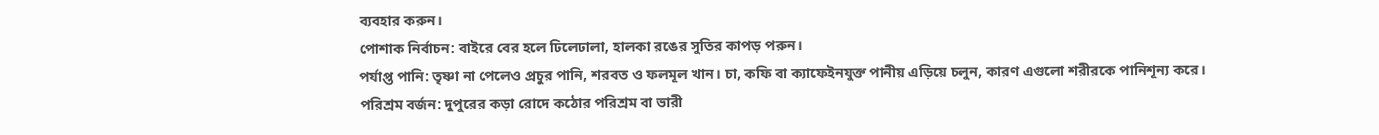ব্যবহার করুন।
পোশাক নির্বাচন: বাইরে বের হলে ঢিলেঢালা, হালকা রঙের সুতির কাপড় পরুন।
পর্যাপ্ত পানি: তৃষ্ণা না পেলেও প্রচুর পানি, শরবত ও ফলমূল খান। চা, কফি বা ক্যাফেইনযুক্ত পানীয় এড়িয়ে চলুন, কারণ এগুলো শরীরকে পানিশূন্য করে।
পরিশ্রম বর্জন: দুপুরের কড়া রোদে কঠোর পরিশ্রম বা ভারী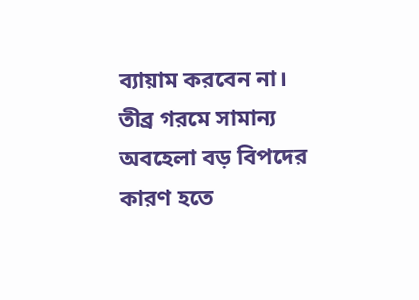ব্যায়াম করবেন না।
তীব্র গরমে সামান্য অবহেলা বড় বিপদের কারণ হতে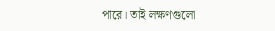পারে। তাই লক্ষণগুলো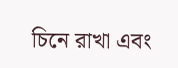চিনে রাখা এবং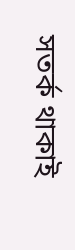সতর্ক থাকাই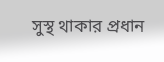সুস্থ থাকার প্রধান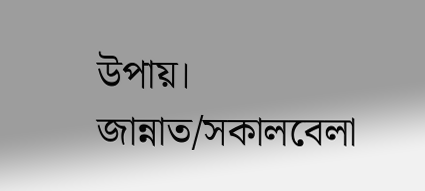উপায়।
জান্নাত/সকালবেলা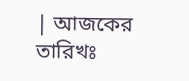| আজকের তারিখঃ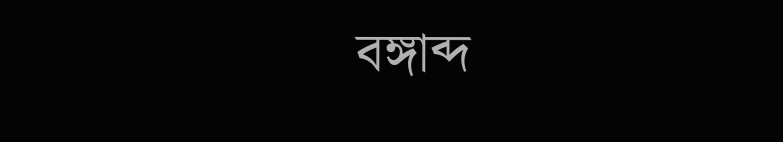বঙ্গাব্দ